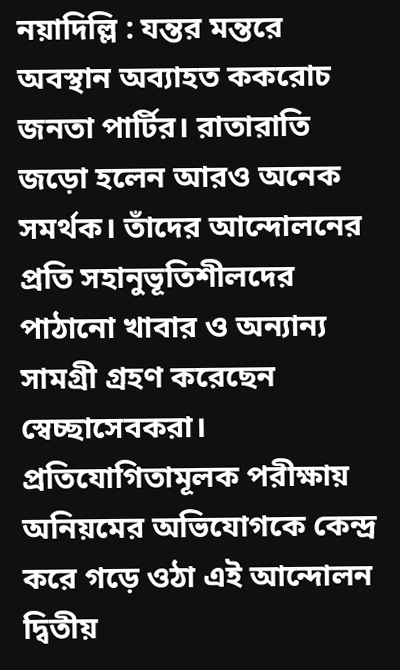নয়াদিল্লি : যন্তর মন্তরে অবস্থান অব্যাহত ককরোচ জনতা পার্টির। রাতারাতি জড়ো হলেন আরও অনেক সমর্থক। তাঁদের আন্দোলনের প্রতি সহানুভূতিশীলদের পাঠানো খাবার ও অন্যান্য সামগ্রী গ্রহণ করেছেন স্বেচ্ছাসেবকরা। প্রতিযোগিতামূলক পরীক্ষায় অনিয়মের অভিযোগকে কেন্দ্র করে গড়ে ওঠা এই আন্দোলন দ্বিতীয়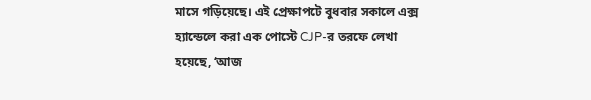মাসে গড়িয়েছে। এই প্রেক্ষাপটে বুধবার সকালে এক্স হ্যান্ডেলে করা এক পোস্টে CJP-র তরফে লেখা হয়েছে, ‘আজ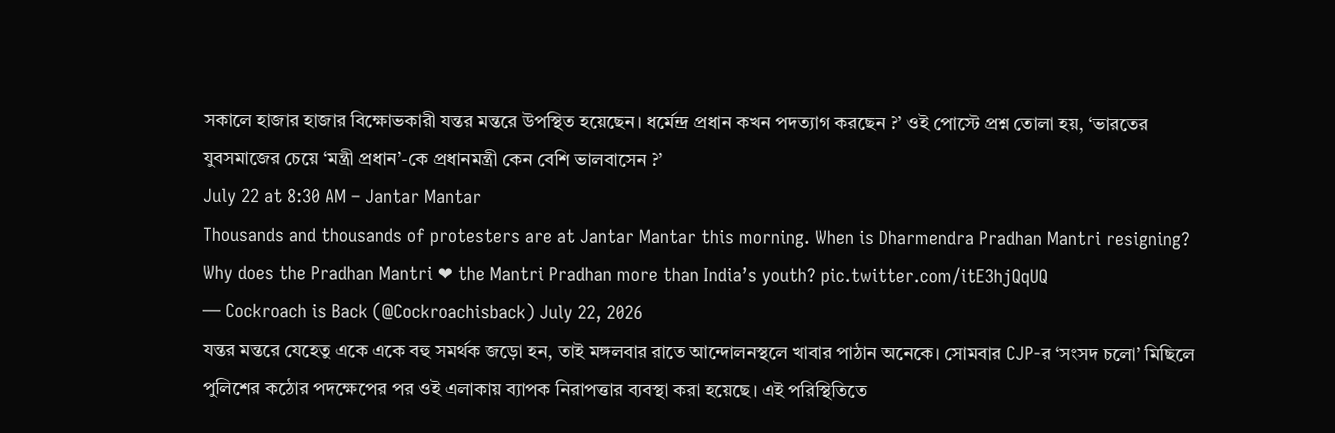সকালে হাজার হাজার বিক্ষোভকারী যন্তর মন্তরে উপস্থিত হয়েছেন। ধর্মেন্দ্র প্রধান কখন পদত্যাগ করছেন ?’ ওই পোস্টে প্রশ্ন তোলা হয়, ‘ভারতের যুবসমাজের চেয়ে ‘মন্ত্রী প্রধান’-কে প্রধানমন্ত্রী কেন বেশি ভালবাসেন ?’
July 22 at 8:30 AM – Jantar Mantar
Thousands and thousands of protesters are at Jantar Mantar this morning. When is Dharmendra Pradhan Mantri resigning?
Why does the Pradhan Mantri ❤ the Mantri Pradhan more than India’s youth? pic.twitter.com/itE3hjQqUQ
— Cockroach is Back (@Cockroachisback) July 22, 2026
যন্তর মন্তরে যেহেতু একে একে বহু সমর্থক জড়ো হন, তাই মঙ্গলবার রাতে আন্দোলনস্থলে খাবার পাঠান অনেকে। সোমবার CJP-র ‘সংসদ চলো’ মিছিলে পুলিশের কঠোর পদক্ষেপের পর ওই এলাকায় ব্যাপক নিরাপত্তার ব্যবস্থা করা হয়েছে। এই পরিস্থিতিতে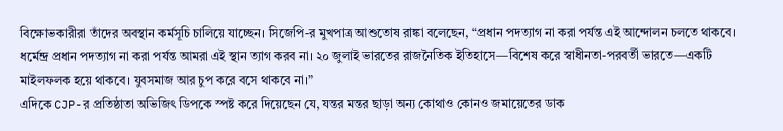বিক্ষোভকারীরা তাঁদের অবস্থান কর্মসূচি চালিয়ে যাচ্ছেন। সিজেপি-র মুখপাত্র আশুতোষ রাঙ্কা বলেছেন, “প্রধান পদত্যাগ না করা পর্যন্ত এই আন্দোলন চলতে থাকবে। ধর্মেন্দ্র প্রধান পদত্যাগ না করা পর্যন্ত আমরা এই স্থান ত্যাগ করব না। ২০ জুলাই ভারতের রাজনৈতিক ইতিহাসে—বিশেষ করে স্বাধীনতা-পরবর্তী ভারতে—একটি মাইলফলক হয়ে থাকবে। যুবসমাজ আর চুপ করে বসে থাকবে না।”
এদিকে CJP-র প্রতিষ্ঠাতা অভিজিৎ ডিপকে স্পষ্ট করে দিয়েছেন যে, যন্তর মন্তর ছাড়া অন্য কোথাও কোনও জমায়েতের ডাক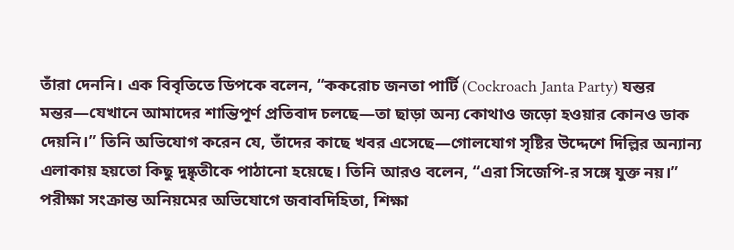তাঁরা দেননি। এক বিবৃতিতে ডিপকে বলেন, “ককরোচ জনতা পার্টি (Cockroach Janta Party) যন্তর মন্তর—যেখানে আমাদের শান্তিপূর্ণ প্রতিবাদ চলছে—তা ছাড়া অন্য কোথাও জড়ো হওয়ার কোনও ডাক দেয়নি।” তিনি অভিযোগ করেন যে, তাঁদের কাছে খবর এসেছে—গোলযোগ সৃষ্টির উদ্দেশে দিল্লির অন্যান্য এলাকায় হয়তো কিছু দুষ্কৃতীকে পাঠানো হয়েছে। তিনি আরও বলেন, “এরা সিজেপি-র সঙ্গে যুক্ত নয়।”
পরীক্ষা সংক্রান্ত অনিয়মের অভিযোগে জবাবদিহিতা, শিক্ষা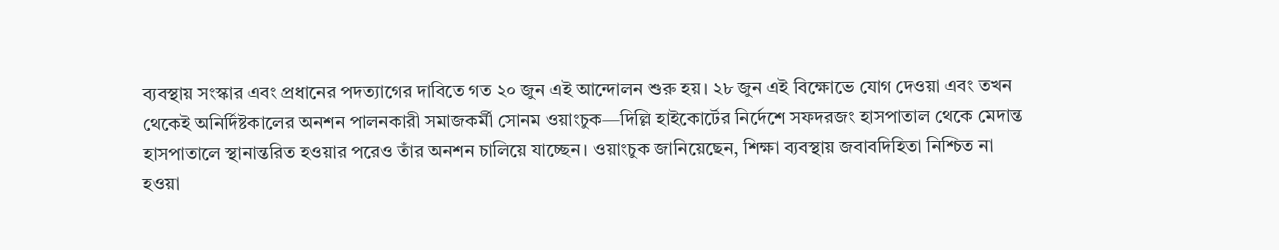ব্যবস্থায় সংস্কার এবং প্রধানের পদত্যাগের দাবিতে গত ২০ জুন এই আন্দোলন শুরু হয়। ২৮ জুন এই বিক্ষোভে যোগ দেওয়া এবং তখন থেকেই অনির্দিষ্টকালের অনশন পালনকারী সমাজকর্মী সোনম ওয়াংচুক—দিল্লি হাইকোর্টের নির্দেশে সফদরজং হাসপাতাল থেকে মেদান্ত হাসপাতালে স্থানান্তরিত হওয়ার পরেও তাঁর অনশন চালিয়ে যাচ্ছেন। ওয়াংচুক জানিয়েছেন, শিক্ষা ব্যবস্থায় জবাবদিহিতা নিশ্চিত না হওয়া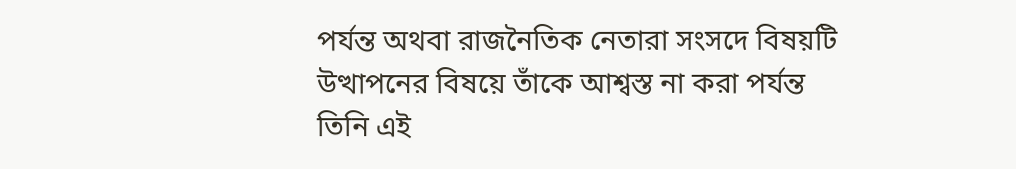পর্যন্ত অথবা রাজনৈতিক নেতারা সংসদে বিষয়টি উত্থাপনের বিষয়ে তাঁকে আশ্বস্ত না করা পর্যন্ত তিনি এই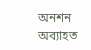অনশন অব্যাহত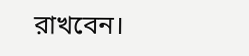রাখবেন।